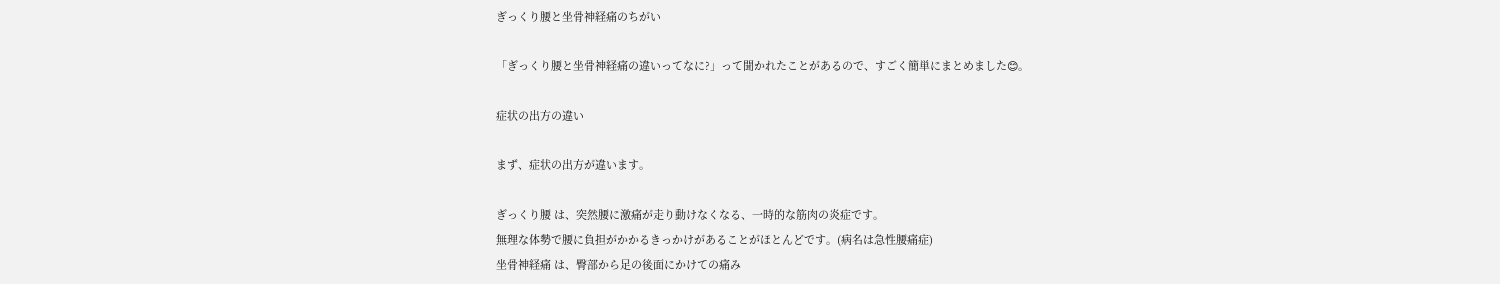ぎっくり腰と坐骨神経痛のちがい

「ぎっくり腰と坐骨神経痛の違いってなに?」って聞かれたことがあるので、すごく簡単にまとめました😊。

症状の出方の違い

まず、症状の出方が違います。

ぎっくり腰 は、突然腰に激痛が走り動けなくなる、一時的な筋肉の炎症です。
無理な体勢で腰に負担がかかるきっかけがあることがほとんどです。(病名は急性腰痛症)
坐骨神経痛 は、臀部から足の後面にかけての痛み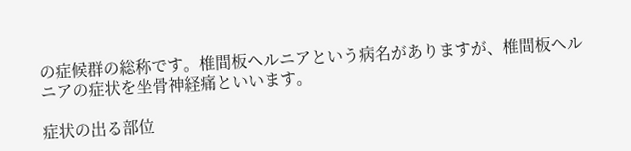の症候群の総称です。椎間板ヘルニアという病名がありますが、椎間板ヘルニアの症状を坐骨神経痛といいます。

症状の出る部位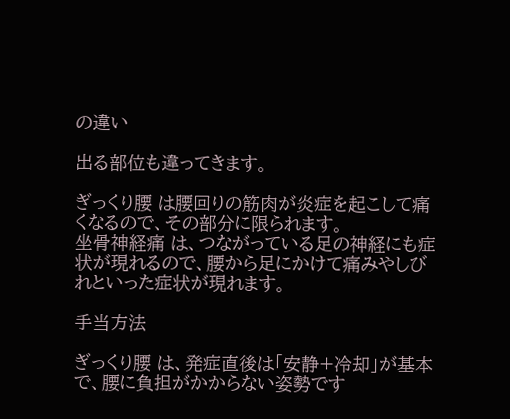の違い

出る部位も違ってきます。

ぎっくり腰 は腰回りの筋肉が炎症を起こして痛くなるので、その部分に限られます。
坐骨神経痛 は、つながっている足の神経にも症状が現れるので、腰から足にかけて痛みやしびれといった症状が現れます。

手当方法

ぎっくり腰 は、発症直後は「安静+冷却」が基本で、腰に負担がかからない姿勢です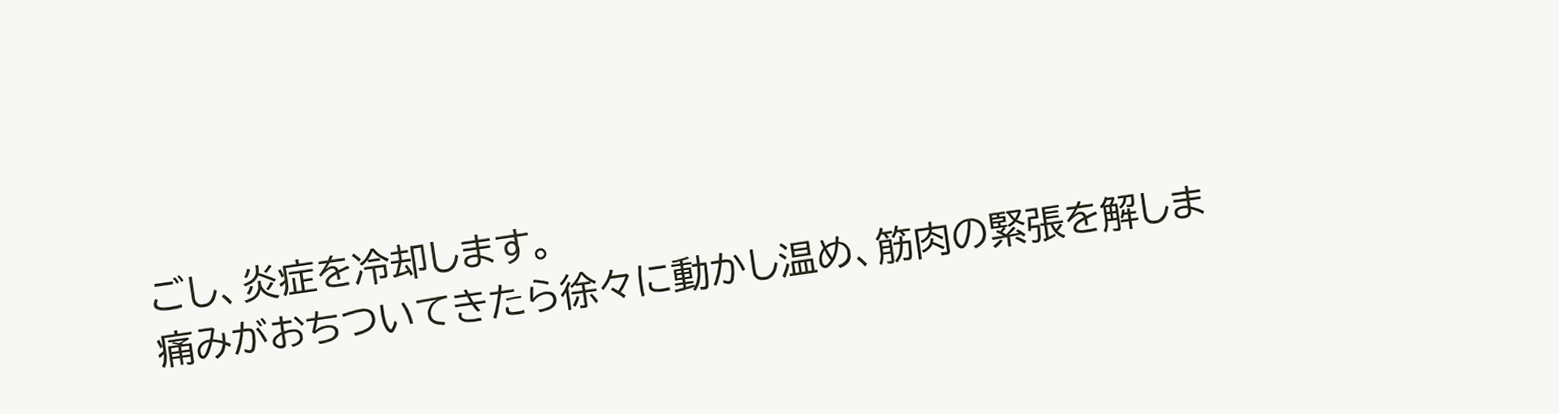ごし、炎症を冷却します。
痛みがおちついてきたら徐々に動かし温め、筋肉の緊張を解しま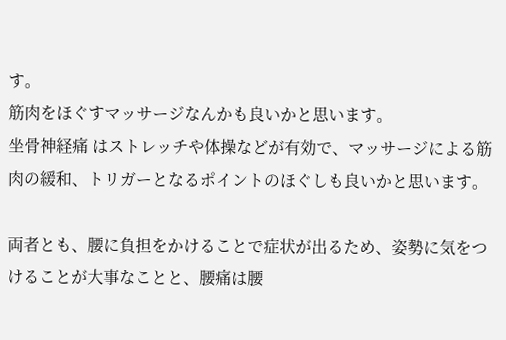す。
筋肉をほぐすマッサージなんかも良いかと思います。
坐骨神経痛 はストレッチや体操などが有効で、マッサージによる筋肉の緩和、トリガーとなるポイントのほぐしも良いかと思います。

両者とも、腰に負担をかけることで症状が出るため、姿勢に気をつけることが大事なことと、腰痛は腰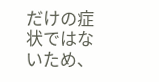だけの症状ではないため、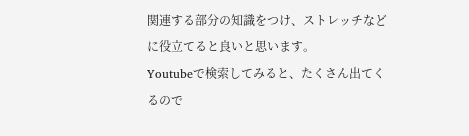関連する部分の知識をつけ、ストレッチなどに役立てると良いと思います。
Youtubeで検索してみると、たくさん出てくるので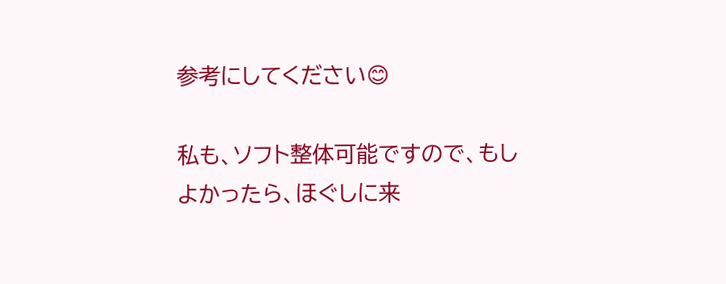参考にしてください😊

私も、ソフト整体可能ですので、もしよかったら、ほぐしに来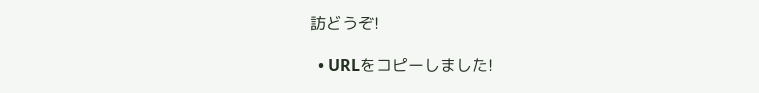訪どうぞ!

  • URLをコピーしました!